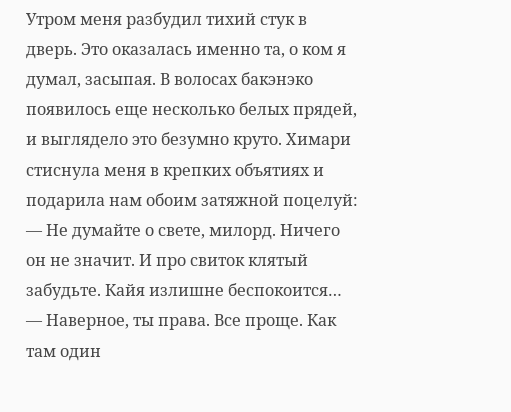Утром меня разбудил тихий стук в дверь. Это оказалась именно та, о ком я думал, засыпая. В волосах бакэнэко появилось еще несколько белых прядей, и выглядело это безумно круто. Химари стиснула меня в крепких объятиях и подарила нам обоим затяжной поцелуй:
— Не думайте о свете, милорд. Ничего он не значит. И про свиток клятый забудьте. Кайя излишне беспокоится…
— Наверное, ты права. Все проще. Как там один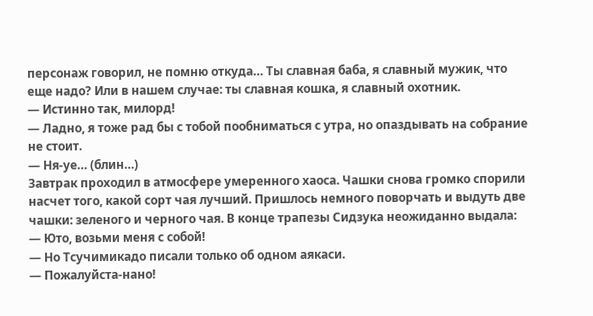персонаж говорил, не помню откуда… Ты славная баба, я славный мужик, что еще надо? Или в нашем случае: ты славная кошка, я славный охотник.
— Истинно так, милорд!
— Ладно, я тоже рад бы с тобой пообниматься с утра, но опаздывать на собрание не стоит.
— Ня-уе… (блин…)
Завтрак проходил в атмосфере умеренного хаоса. Чашки снова громко спорили насчет того, какой сорт чая лучший. Пришлось немного поворчать и выдуть две чашки: зеленого и черного чая. В конце трапезы Сидзука неожиданно выдала:
— Юто, возьми меня с собой!
— Но Тсучимикадо писали только об одном аякаси.
— Пожалуйста-нано!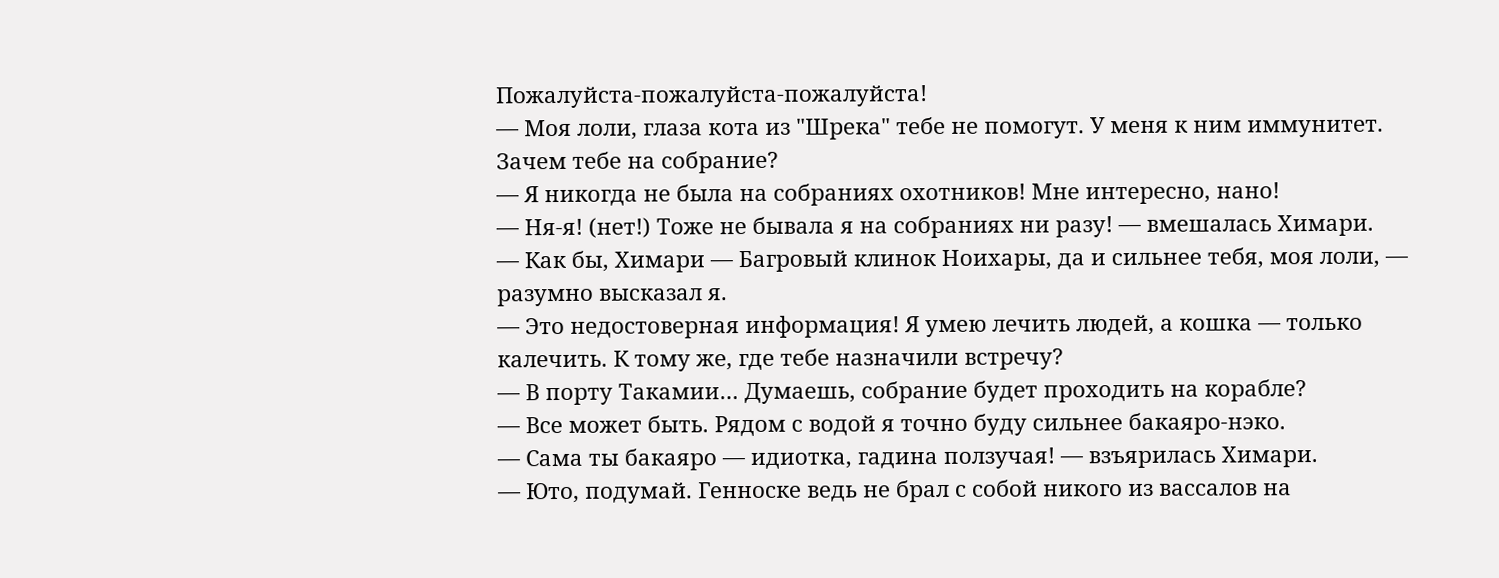Пожалуйста-пожалуйста-пожалуйста!
— Моя лоли, глаза кота из "Шрека" тебе не помогут. У меня к ним иммунитет. Зачем тебе на собрание?
— Я никогда не была на собраниях охотников! Мне интересно, нано!
— Ня-я! (нет!) Тоже не бывала я на собраниях ни разу! — вмешалась Химари.
— Как бы, Химари — Багровый клинок Ноихары, да и сильнее тебя, моя лоли, — разумно высказал я.
— Это недостоверная информация! Я умею лечить людей, а кошка — только калечить. К тому же, где тебе назначили встречу?
— В порту Такамии… Думаешь, собрание будет проходить на корабле?
— Все может быть. Рядом с водой я точно буду сильнее бакаяро-нэко.
— Сама ты бакаяро — идиотка, гадина ползучая! — взъярилась Химари.
— Юто, подумай. Генноске ведь не брал с собой никого из вассалов на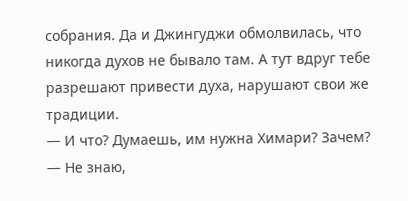собрания. Да и Джингуджи обмолвилась, что никогда духов не бывало там. А тут вдруг тебе разрешают привести духа, нарушают свои же традиции.
— И что? Думаешь, им нужна Химари? Зачем?
— Не знаю,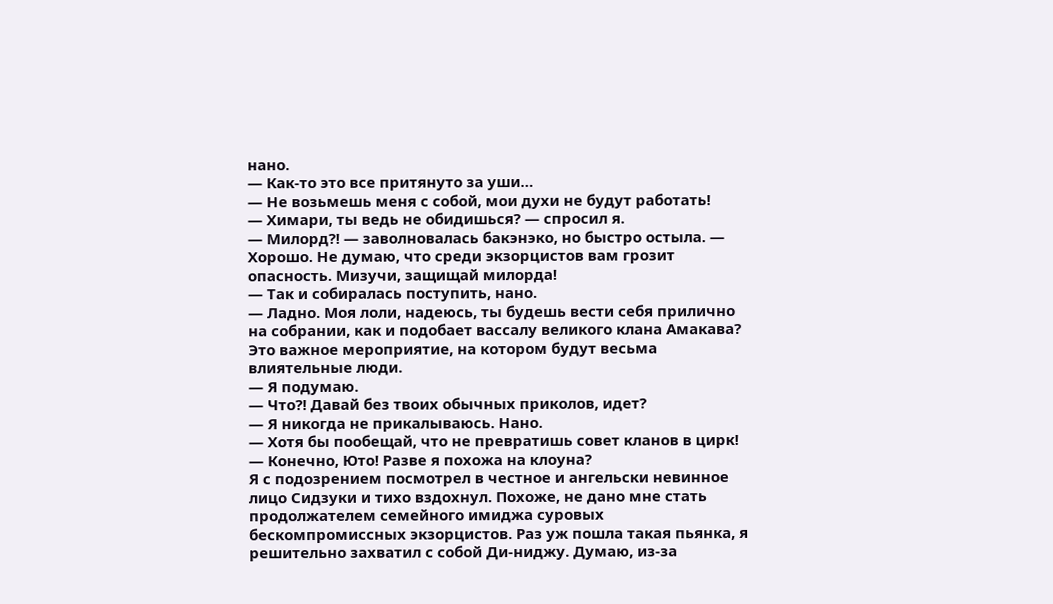нано.
— Как-то это все притянуто за уши…
— Не возьмешь меня с собой, мои духи не будут работать!
— Химари, ты ведь не обидишься? — спросил я.
— Милорд?! — заволновалась бакэнэко, но быстро остыла. — Хорошо. Не думаю, что среди экзорцистов вам грозит опасность. Мизучи, защищай милорда!
— Так и собиралась поступить, нано.
— Ладно. Моя лоли, надеюсь, ты будешь вести себя прилично на собрании, как и подобает вассалу великого клана Амакава? Это важное мероприятие, на котором будут весьма влиятельные люди.
— Я подумаю.
— Что?! Давай без твоих обычных приколов, идет?
— Я никогда не прикалываюсь. Нано.
— Хотя бы пообещай, что не превратишь совет кланов в цирк!
— Конечно, Юто! Разве я похожа на клоуна?
Я с подозрением посмотрел в честное и ангельски невинное лицо Сидзуки и тихо вздохнул. Похоже, не дано мне стать продолжателем семейного имиджа суровых бескомпромиссных экзорцистов. Раз уж пошла такая пьянка, я решительно захватил с собой Ди-ниджу. Думаю, из-за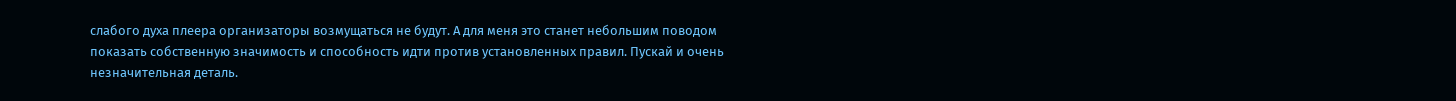слабого духа плеера организаторы возмущаться не будут. А для меня это станет небольшим поводом показать собственную значимость и способность идти против установленных правил. Пускай и очень незначительная деталь.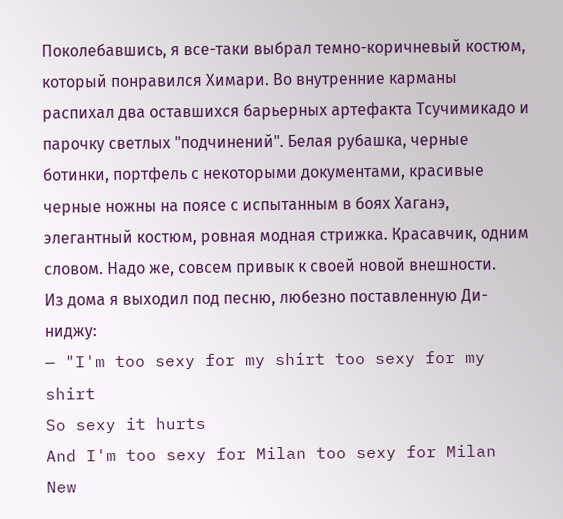Поколебавшись, я все-таки выбрал темно-коричневый костюм, который понравился Химари. Во внутренние карманы распихал два оставшихся барьерных артефакта Тсучимикадо и парочку светлых "подчинений". Белая рубашка, черные ботинки, портфель с некоторыми документами, красивые черные ножны на поясе с испытанным в боях Хаганэ, элегантный костюм, ровная модная стрижка. Красавчик, одним словом. Надо же, совсем привык к своей новой внешности.
Из дома я выходил под песню, любезно поставленную Ди-ниджу:
— "I'm too sexy for my shirt too sexy for my shirt
So sexy it hurts
And I'm too sexy for Milan too sexy for Milan
New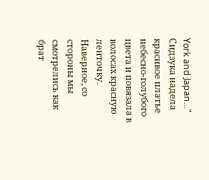York and Japan…"
Сидзука надела красивое платье небесно-голубого цвета и повязала в волосах красную ленточку. Наверное, со стороны мы смотрелись как брат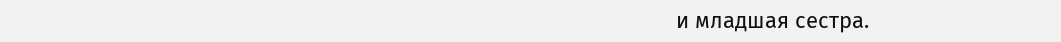и младшая сестра.